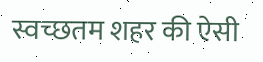स्वच्छतम शहर की ऐसी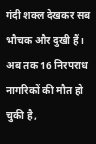गंदी शक्ल देखकर सब भौचक और दुखी हैं। अब तक 16 निरपराध नागरिकों की मौत हो चुकी है,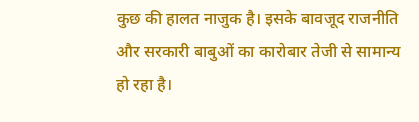कुछ की हालत नाजुक है। इसके बावजूद राजनीति और सरकारी बाबुओं का कारोबार तेजी से सामान्य हो रहा है।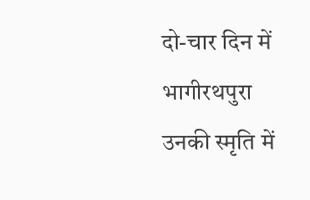दो-चार दिन में भागीरथपुरा उनकी स्मृति में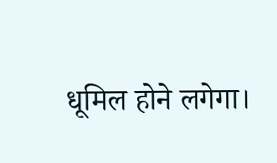धूमिल होने लगेगा।